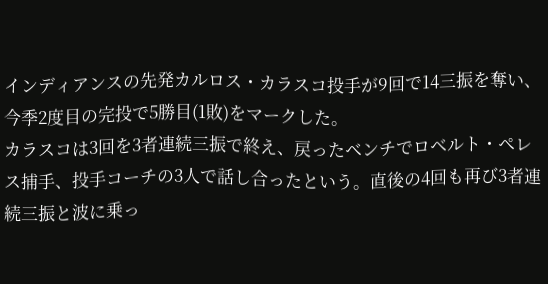インディアンスの先発カルロス・カラスコ投手が9回で14三振を奪い、今季2度目の完投で5勝目(1敗)をマークした。
カラスコは3回を3者連続三振で終え、戻ったベンチでロベルト・ペレス捕手、投手コーチの3人で話し合ったという。直後の4回も再び3者連続三振と波に乗っ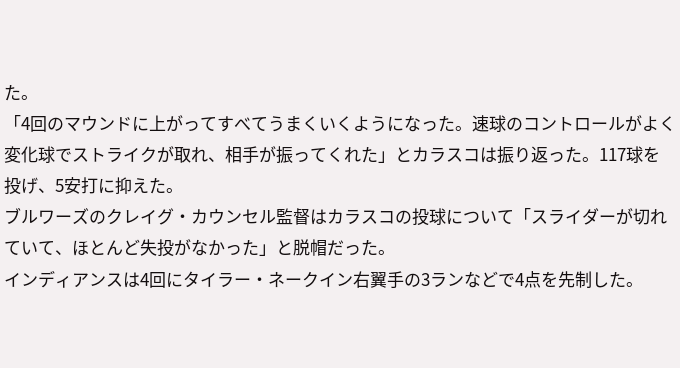た。
「4回のマウンドに上がってすべてうまくいくようになった。速球のコントロールがよく変化球でストライクが取れ、相手が振ってくれた」とカラスコは振り返った。117球を投げ、5安打に抑えた。
ブルワーズのクレイグ・カウンセル監督はカラスコの投球について「スライダーが切れていて、ほとんど失投がなかった」と脱帽だった。
インディアンスは4回にタイラー・ネークイン右翼手の3ランなどで4点を先制した。